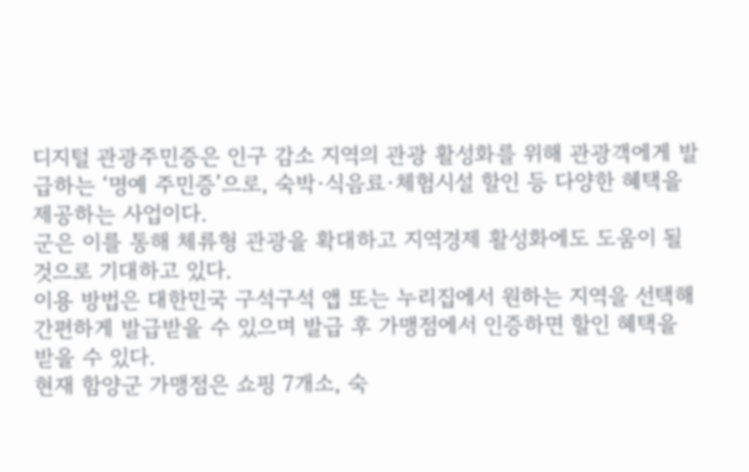디지털 관광주민증은 인구 감소 지역의 관광 활성화를 위해 관광객에게 발급하는 ‘명예 주민증’으로, 숙박·식음료·체험시설 할인 등 다양한 혜택을 제공하는 사업이다.
군은 이를 통해 체류형 관광을 확대하고 지역경제 활성화에도 도움이 될 것으로 기대하고 있다.
이용 방법은 대한민국 구석구석 앱 또는 누리집에서 원하는 지역을 선택해 간편하게 발급받을 수 있으며 발급 후 가맹점에서 인증하면 할인 혜택을 받을 수 있다.
현재 함양군 가맹점은 쇼핑 7개소, 숙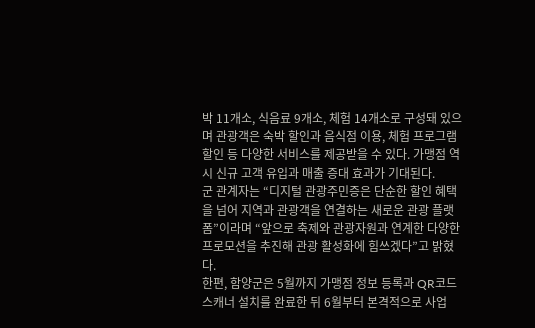박 11개소, 식음료 9개소, 체험 14개소로 구성돼 있으며 관광객은 숙박 할인과 음식점 이용, 체험 프로그램 할인 등 다양한 서비스를 제공받을 수 있다. 가맹점 역시 신규 고객 유입과 매출 증대 효과가 기대된다.
군 관계자는 “디지털 관광주민증은 단순한 할인 혜택을 넘어 지역과 관광객을 연결하는 새로운 관광 플랫폼”이라며 “앞으로 축제와 관광자원과 연계한 다양한 프로모션을 추진해 관광 활성화에 힘쓰겠다”고 밝혔다.
한편, 함양군은 5월까지 가맹점 정보 등록과 QR코드 스캐너 설치를 완료한 뒤 6월부터 본격적으로 사업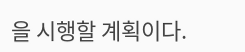을 시행할 계획이다.